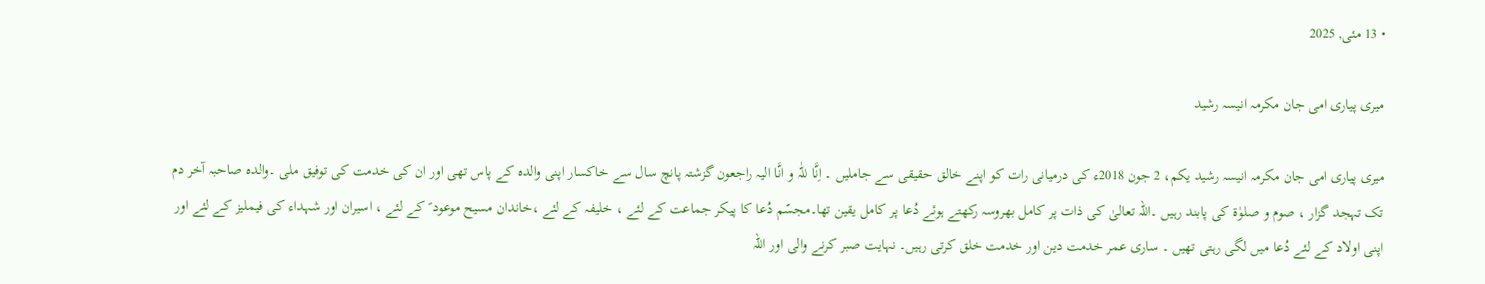• 13 مئی, 2025

میری پیاری امی جان مکرمہ انیسہ رشید

میری پیاری امی جان مکرمہ انیسہ رشید یکم، 2 جون 2018ء کی درمیانی رات کو اپنے خالق حقیقی سے جاملیں ۔ اِنَّا للّٰہ و انَّا الیہ راجعون گزشتہ پانچ سال سے خاکسار اپنی والدہ کے پاس تھی اور ان کی خدمت کی توفیق ملی ۔والدہ صاحبہ آخر دم تک تہجد گزار ، صوم و صلوٰۃ کی پابند رہیں ۔اللہ تعالیٰ کی ذات پر کامل بھروسہ رکھتے ہوئے دُعا پر کامل یقین تھا۔مجسّم دُعا کا پیکر جماعت کے لئے ، خلیفہ کے لئے ،خاندان مسیح موعود ؑ کے لئے ، اسیران اور شہداء کی فیملیز کے لئے اور اپنی اولاد کے لئے دُعا میں لگی رہتی تھیں ۔ ساری عمر خدمت دین اور خدمت خلق کرتی رہیں۔ نہایت صبر کرنے والی اور اللہ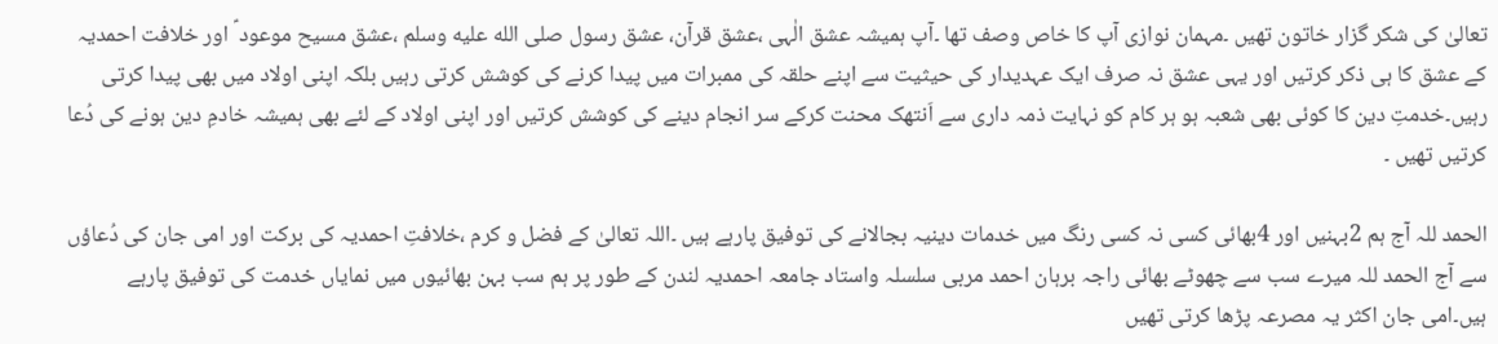تعالیٰ کی شکر گزار خاتون تھیں ۔مہمان نوازی آپ کا خاص وصف تھا ۔آپ ہمیشہ عشق الٰہی ،عشق قرآن، عشق رسول صلى الله عليه وسلم ،عشق مسیح موعود ؑ اور خلافت احمدیہ کے عشق کا ہی ذکر کرتیں اور یہی عشق نہ صرف ایک عہدیدار کی حیثیت سے اپنے حلقہ کی ممبرات میں پیدا کرنے کی کوشش کرتی رہیں بلکہ اپنی اولاد میں بھی پیدا کرتی رہیں۔خدمتِ دین کا کوئی بھی شعبہ ہو ہر کام کو نہایت ذمہ داری سے اَنتھک محنت کرکے سر انجام دینے کی کوشش کرتیں اور اپنی اولاد کے لئے بھی ہمیشہ خادمِ دین ہونے کی دُعا کرتیں تھیں ۔

الحمد للہ آج ہم 2بہنیں اور 4بھائی کسی نہ کسی رنگ میں خدمات دینیہ بجالانے کی توفیق پارہے ہیں ۔اللہ تعالیٰ کے فضل و کرم ،خلافتِ احمدیہ کی برکت اور امی جان کی دُعاؤں سے آج الحمد للہ میرے سب سے چھوٹے بھائی راجہ برہان احمد مربی سلسلہ واستاد جامعہ احمدیہ لندن کے طور پر ہم سب بہن بھائیوں میں نمایاں خدمت کی توفیق پارہے ہیں۔امی جان اکثر یہ مصرعہ پڑھا کرتی تھیں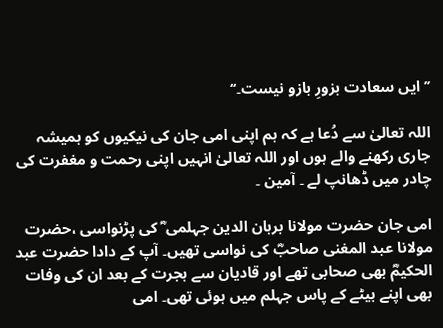’’ایں سعادت بزورِ بازو نیست۔‘‘

اللہ تعالیٰ سے دُعا ہے کہ ہم اپنی امی جان کی نیکیوں کو ہمیشہ جاری رکھنے والے ہوں اور اللہ تعالیٰ انہیں اپنی رحمت و مغفرت کی چادر میں ڈھانپ لے ۔ آمین ۔

امی جان حضرت مولانا برہان الدین جہلمی ؓ کی پڑنواسی ،حضرت مولانا عبد المغنی صاحبؓ کی نواسی تھیں۔ آپ کے دادا حضرت عبد الحکیمؓ بھی صحابی تھے اور قادیان سے ہجرت کے بعد ان کی وفات بھی اپنے بیٹے کے پاس جہلم میں ہوئی تھی۔ امی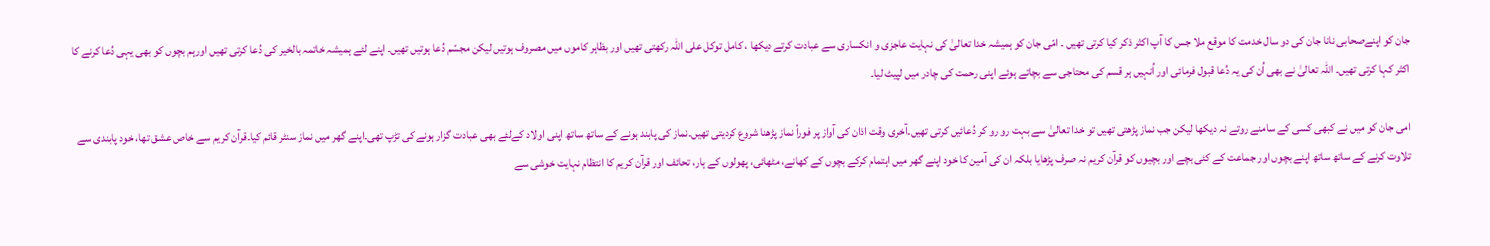جان کو اپنےصحابی نانا جان کی دو سال خدمت کا موقع ملا جس کا آپ اکثر ذکر کیا کرتی تھیں ۔ امّی جان کو ہمیشہ خدا تعالیٰ کی نہایت عاجزی و انکساری سے عبادت کرتے دیکھا ، کامل توکل علی اللہ رکھتی تھیں اور بظاہر کاموں میں مصروف ہوتیں لیکن مجسّم دُعا ہوتیں تھیں۔ اپنے لئے ہمیشہ خاتمہ بالخیر کی دُعا کرتی تھیں اورہم بچوں کو بھی یہی دُعا کرنے کا اکثر کہا کرتی تھیں۔ اللہ تعالیٰ نے بھی اُن کی یہ دُعا قبول فرمائی اور اُنہیں ہر قسم کی محتاجی سے بچاتے ہوئے اپنی رحمت کی چادر میں لپیٹ لیا۔

امی جان کو میں نے کبھی کسی کے سامنے روتے نہ دیکھا لیکن جب نماز پڑھتی تھیں تو خدا تعالیٰ سے بہت رو رو کر دُعائیں کرتی تھیں۔آخری وقت اذان کی آواز پر فوراً نماز پڑھنا شروع کردیتی تھیں۔نماز کی پابند ہونے کے ساتھ ساتھ اپنی اولاد کےلئے بھی عبادت گزار ہونے کی تڑپ تھی۔اپنے گھر میں نماز سنٹر قائم کیا۔قرآن کریم سے خاص عشق تھا، خود پابندی سے تلاوت کرنے کے ساتھ ساتھ اپنے بچوں اور جماعت کے کئی بچے اور بچیوں کو قرآن کریم نہ صرف پڑھایا بلکہ ان کی آمین کا خود اپنے گھر میں اہتمام کرکے بچوں کے کھانے، مٹھائی، پھولوں کے ہار، تحائف اور قرآن کریم کا انتظام نہایت خوشی سے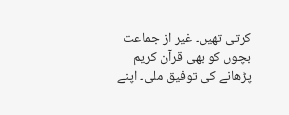کرتی تھیں۔ غیر از جماعت بچوں کو بھی قرآن کریم پڑھانے کی توفیق ملی۔ اپنے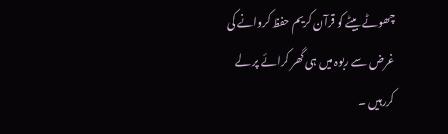چھوٹے بیٹے کو قرآن کریم حفظ کروانے کی غرض سے ربوہ میں ہی گھر کرائے پر لے کررہیں ۔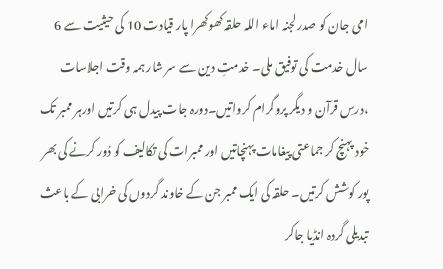امی جان کو صدر لجنہ اماء اللہ حلقہ کھوکھرا پار قیادت 10 کی حیثیت سے 6 سال خدمت کی توفیق ملی۔ خدمتِ دین سے سر شار ہمہ وقت اجلاسات ،درسِ قرآن و دیگر پروگرام کرواتیں۔دورہ جات پیدل ہی کرتیں اورہر ممبر تک خود پہنچ کر جماعتی پیغامات پہنچاتیں اور ممبرات کی تکالیف کو دُور کرنے کی بھر پور کوشش کرتیں۔ حلقہ کی ایک ممبر جن کے خاوند گردوں کی خرابی کے باعث تبدیلی گردہ انڈیا جاکر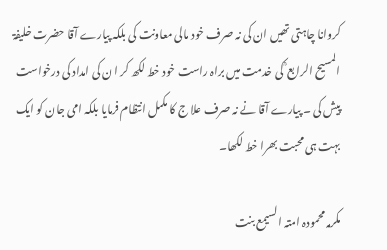کروانا چاہتی تھیں ان کی نہ صرف خود مالی معاونت کی بلکہ پیارے آقا حضرت خلیفۃ المسیح الرابع ؒ کی خدمت میں براہ راست خود خط لکھ کر ا ن کی امداد کی درخواست پیش کی ۔ پیارے آقا نے نہ صرف علا ج کا مکمل انتظام فرمایا بلکہ امی جان کو ایک بہت ہی محبت بھرا خط لکھا۔

مکرمہ محمودہ امتہ السیمع بنت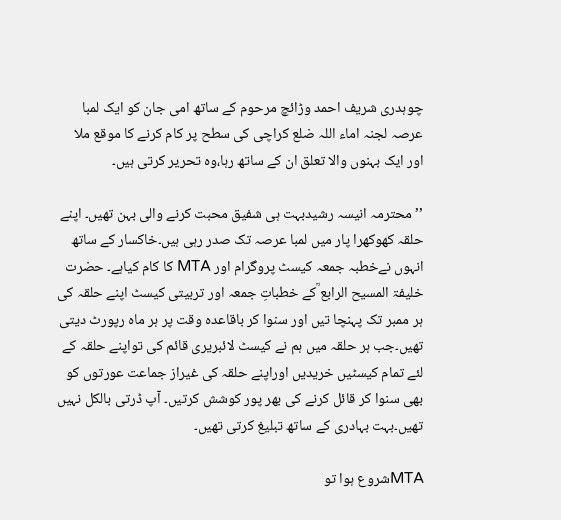چوہدری شریف احمد وڑائچ مرحوم کے ساتھ امی جان کو ایک لمبا عرصہ لجنہ اماء اللہ ضلع کراچی کی سطح پر کام کرنے کا موقع ملا اور ایک بہنوں والا تعلق ان کے ساتھ رہا،وہ تحریر کرتی ہیں۔

’’محترمہ انیسہ رشیدبہت ہی شفیق محبت کرنے والی بہن تھیں۔ اپنے حلقہ کھوکھرا پار میں لمبا عرصہ تک صدر رہی ہیں۔خاکسار کے ساتھ انہوں نےخطبہ جمعہ کیسٹ پروگرام اور MTA کا کام کیاہے۔ حضرت خلیفۃ المسیح الرابع ؒکے خطباتِ جمعہ اور تربیتی کیسٹ اپنے حلقہ کی ہر ممبر تک پہنچا تیں اور سنوا کر باقاعدہ وقت پر ہر ماہ رپورٹ دیتی تھیں۔جب ہر حلقہ میں ہم نے کیسٹ لائبریری قائم کی تواپنے حلقہ کے لئے تمام کیسٹیں خریدیں اوراپنے حلقہ کی غیراز جماعت عورتوں کو بھی سنوا کر قائل کرنے کی بھر پور کوشش کرتیں۔ آپ ڈرتی بالکل نہیں تھیں۔بہت بہادری کے ساتھ تبلیغ کرتی تھیں۔

MTAشروع ہوا تو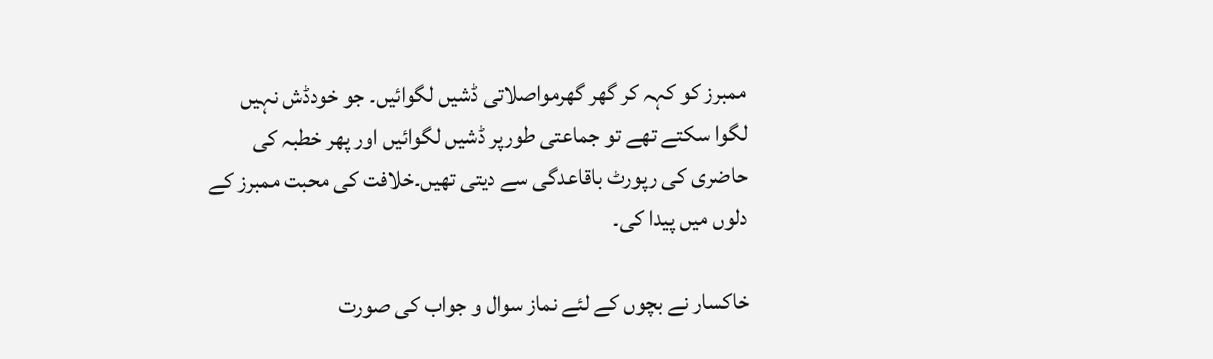ممبرز کو کہہ کر گھر گھرمواصلاتی ڈشیں لگوائیں۔ جو خودڈش نہیں لگوا سکتے تھے تو جماعتی طورپر ڈشیں لگوائیں اور پھر خطبہ کی حاضری کی رپورٹ باقاعدگی سے دیتی تھیں۔خلافت کی محبت ممبرز کے دلوں میں پیدا کی۔

خاکسار نے بچوں کے لئے نماز سوال و جواب کی صورت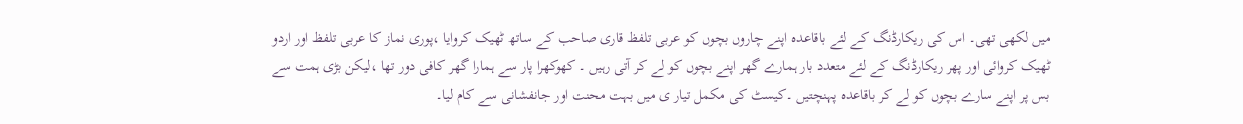میں لکھی تھی۔ اس کی ریکارڈنگ کے لئے باقاعدہ اپنے چاروں بچوں کو عربی تلفظ قاری صاحب کے ساتھ ٹھیک کروایا ،پوری نماز کا عربی تلفظ اور اردو ٹھیک کروائی اور پھر ریکارڈنگ کے لئے متعدد بار ہمارے گھر اپنے بچوں کو لے کر آتی رہیں ۔ کھوکھرا پار سے ہمارا گھر کافی دور تھا ،لیکن بڑی ہمت سے بس پر اپنے سارے بچوں کو لے کر باقاعدہ پہنچتیں ۔کیسٹ کی مکمل تیار ی میں بہت محنت اور جانفشانی سے کام لیا۔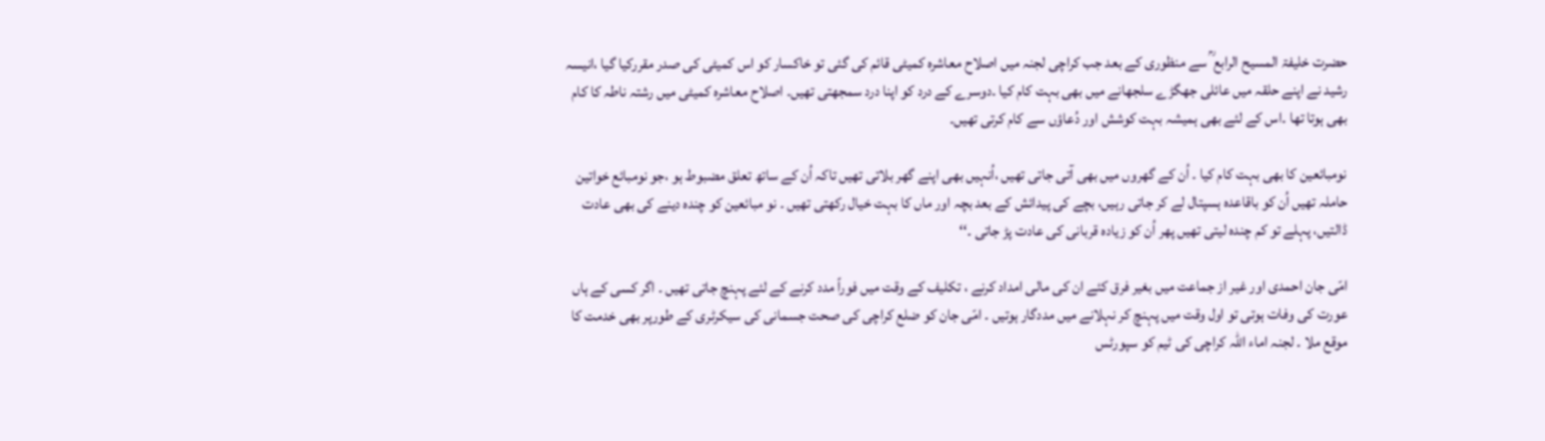حضرت خلیفۃ المسیح الرابع ؒ سے منظوری کے بعد جب کراچی لجنہ میں اصلاح معاشرہ کمیٹی قائم کی گئی تو خاکسار کو اس کمیٹی کی صدر مقررکیا گیا ،انیسہ رشید نے اپنے حلقہ میں عائلی جھگڑے سلجھانے میں بھی بہت کام کیا ۔دوسرے کے درد کو اپنا درد سمجھتی تھیں۔ اصلاح معاشرہ کمیٹی میں رشتہ ناطہ کا کام بھی ہوتا تھا ۔اس کے لئے بھی ہمیشہ بہت کوشش اور دُعاؤں سے کام کرتی تھیں۔

نومبائعین کا بھی بہت کام کیا ۔ اُن کے گھروں میں بھی آتی جاتی تھیں ،اُنہیں بھی اپنے گھر بلاتی تھیں تاکہ اُن کے ساتھ تعلق مضبوط ہو ،جو نومبائع خواتین حاملہ تھیں اُن کو باقاعدہ ہسپتال لے کر جاتی رہیں، بچے کی پیدائش کے بعد بچہ اور ماں کا بہت خیال رکھتی تھیں ۔ نو مبائعین کو چندہ دینے کی بھی عادت ڈالتیں، پہلے تو کم چندہ لیتی تھیں پھر اُن کو زیادہ قربانی کی عادت پڑ جاتی ۔‘‘

امّی جان احمدی اور غیر از جماعت میں بغیر فرق کئے ان کی مالی امداد کرنے ، تکلیف کے وقت میں فوراً مدد کرنے کے لئے پہنچ جاتی تھیں ۔ اگر کسی کے ہاں عورت کی وفات ہوتی تو اول وقت میں پہنچ کر نہلانے میں مددگار ہوتیں ۔ امّی جان کو ضلع کراچی کی صحت جسمانی کی سیکرٹری کے طورپر بھی خدمت کا موقع ملا ۔ لجنہ اماء اللہ کراچی کی ٹیم کو سپورٹس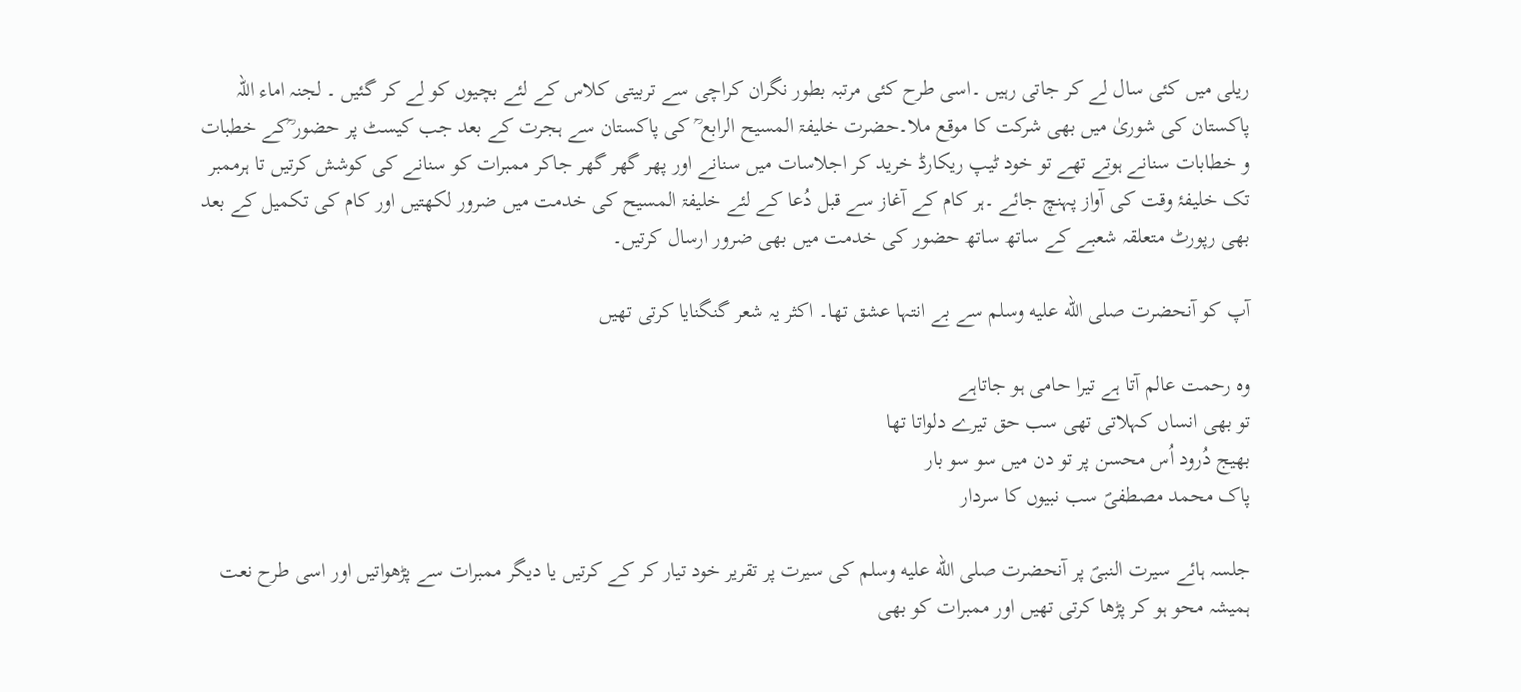ریلی میں کئی سال لے کر جاتی رہیں ۔اسی طرح کئی مرتبہ بطور نگران کراچی سے تربیتی کلاس کے لئے بچیوں کو لے کر گئیں ۔ لجنہ اماء اللہ پاکستان کی شوریٰ میں بھی شرکت کا موقع ملا۔حضرت خلیفۃ المسیح الرابع ؒ کی پاکستان سے ہجرت کے بعد جب کیسٹ پر حضور ؒکے خطبات و خطابات سنانے ہوتے تھے تو خود ٹیپ ریکارڈ خرید کر اجلاسات میں سنانے اور پھر گھر گھر جاکر ممبرات کو سنانے کی کوشش کرتیں تا ہرممبر تک خلیفۂ وقت کی آواز پہنچ جائے ۔ہر کام کے آغاز سے قبل دُعا کے لئے خلیفۃ المسیح کی خدمت میں ضرور لکھتیں اور کام کی تکمیل کے بعد بھی رپورٹ متعلقہ شعبے کے ساتھ ساتھ حضور کی خدمت میں بھی ضرور ارسال کرتیں۔

آپ کو آنحضرت صلى الله عليه وسلم سے بے انتہا عشق تھا۔ اکثر یہ شعر گنگنایا کرتی تھیں

وہ رحمت عالم آتا ہے تیرا حامی ہو جاتاہے
تو بھی انساں کہلاتی تھی سب حق تیرے دلواتا تھا
بھیج دُرود اُس محسن پر تو دن میں سو سو بار
پاک محمد مصطفیؐ سب نبیوں کا سردار

جلسہ ہائے سیرت النبیؐ پر آنحضرت صلى الله عليه وسلم کی سیرت پر تقریر خود تیار کر کے کرتیں یا دیگر ممبرات سے پڑھواتیں اور اسی طرح نعت ہمیشہ محو ہو کر پڑھا کرتی تھیں اور ممبرات کو بھی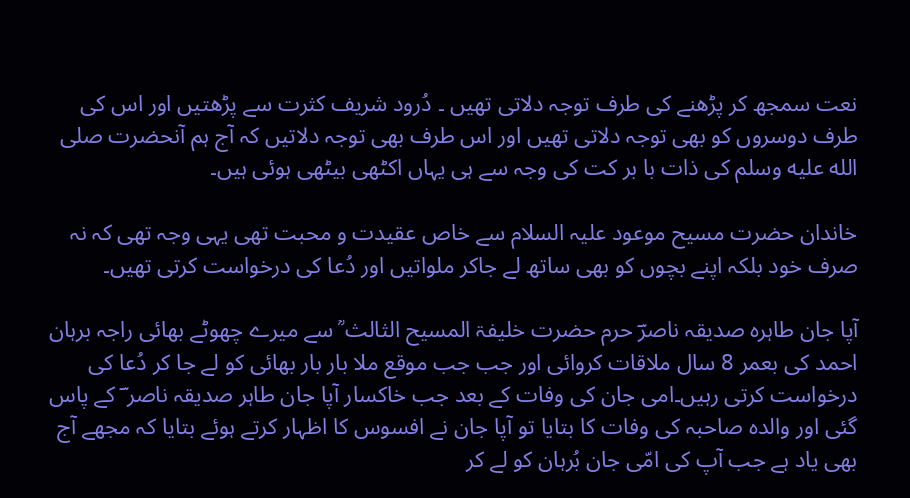نعت سمجھ کر پڑھنے کی طرف توجہ دلاتی تھیں ۔ دُرود شریف کثرت سے پڑھتیں اور اس کی طرف دوسروں کو بھی توجہ دلاتی تھیں اور اس طرف بھی توجہ دلاتیں کہ آج ہم آنحضرت صلى الله عليه وسلم کی ذات با بر کت کی وجہ سے ہی یہاں اکٹھی بیٹھی ہوئی ہیں۔

خاندان حضرت مسیح موعود علیہ السلام سے خاص عقیدت و محبت تھی یہی وجہ تھی کہ نہ صرف خود بلکہ اپنے بچوں کو بھی ساتھ لے جاکر ملواتیں اور دُعا کی درخواست کرتی تھیں۔

آپا جان طاہرہ صدیقہ ناصرؔ حرم حضرت خلیفۃ المسیح الثالث ؒ سے میرے چھوٹے بھائی راجہ برہان احمد کی بعمر 8 سال ملاقات کروائی اور جب جب موقع ملا بار بار بھائی کو لے جا کر دُعا کی درخواست کرتی رہیں۔امی جان کی وفات کے بعد جب خاکسار آپا جان طاہر صدیقہ ناصر ؔ کے پاس گئی اور والدہ صاحبہ کی وفات کا بتایا تو آپا جان نے افسوس کا اظہار کرتے ہوئے بتایا کہ مجھے آج بھی یاد ہے جب آپ کی امّی جان بُرہان کو لے کر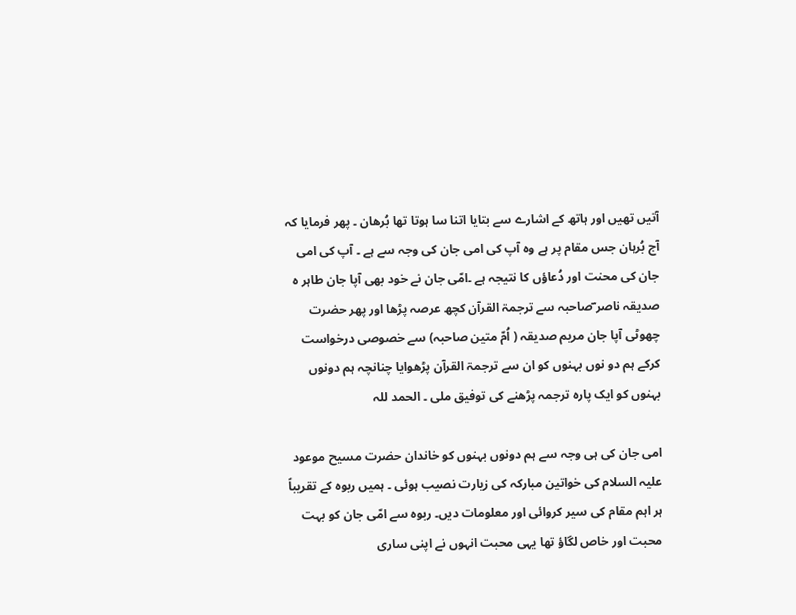آتیں تھیں اور ہاتھ کے اشارے سے بتایا اتنا سا ہوتا تھا بُرھان ۔ پھر فرمایا کہ آج بُرہان جس مقام پر ہے وہ آپ کی امی جان کی وجہ سے ہے ۔ آپ کی امی جان کی محنت اور دُعاؤں کا نتیجہ ہے ۔امّی جان نے خود بھی آپا جان طاہر ہ صدیقہ ناصر ؔصاحبہ سے ترجمۃ القرآن کچھ عرصہ پڑھا اور پھر حضرت چھوٹی آپا جان مریم صدیقہ ( اُمّ متین صاحبہ) سے خصوصی درخواست کرکے ہم دو نوں بہنوں کو ان سے ترجمۃ القرآن پڑھوایا چنانچہ ہم دونوں بہنوں کو ایک پارہ ترجمہ پڑھنے کی توفیق ملی ۔ الحمد للہ

امی جان کی ہی وجہ سے ہم دونوں بہنوں کو خاندان حضرت مسیح موعود علیہ السلام کی خواتین مبارکہ کی زیارت نصیب ہوئی ۔ ہمیں ربوہ کے تقریباً ہر اہم مقام کی سیر کروائی اور معلومات دیں۔ ربوہ سے امّی جان کو بہت محبت اور خاص لگاؤ تھا یہی محبت انہوں نے اپنی ساری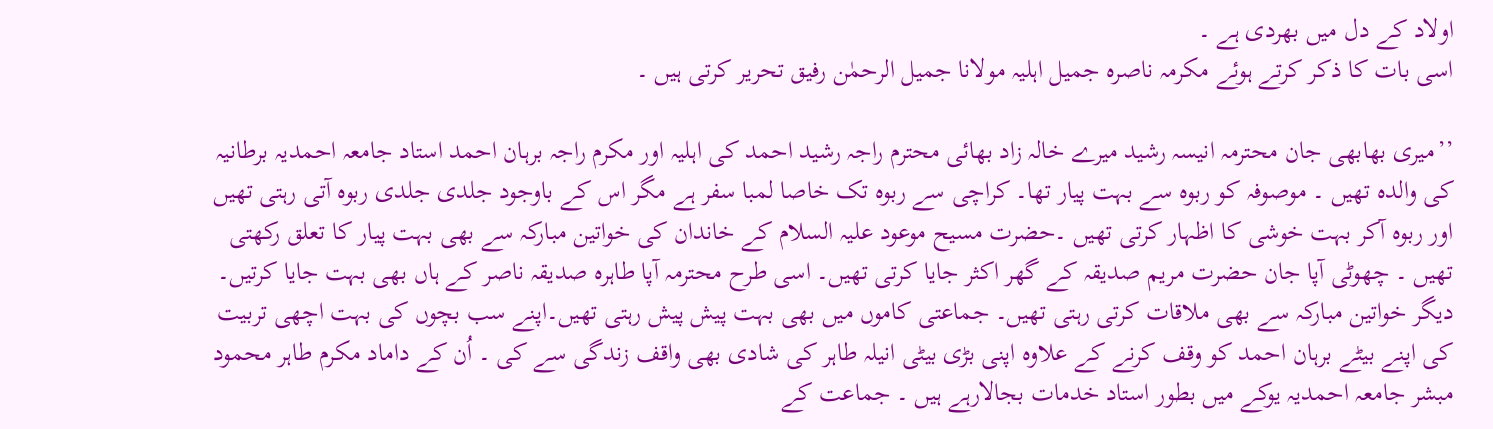اولاد کے دل میں بھردی ہے ۔
اسی بات کا ذکر کرتے ہوئے مکرمہ ناصرہ جمیل اہلیہ مولانا جمیل الرحمٰن رفیق تحریر کرتی ہیں ۔

’’میری بھابھی جان محترمہ انیسہ رشید میرے خالہ زاد بھائی محترم راجہ رشید احمد کی اہلیہ اور مکرم راجہ برہان احمد استاد جامعہ احمدیہ برطانیہ کی والدہ تھیں ۔ موصوفہ کو ربوہ سے بہت پیار تھا۔ کراچی سے ربوہ تک خاصا لمبا سفر ہے مگر اس کے باوجود جلدی جلدی ربوہ آتی رہتی تھیں اور ربوہ آکر بہت خوشی کا اظہار کرتی تھیں ۔حضرت مسیح موعود علیہ السلام کے خاندان کی خواتین مبارکہ سے بھی بہت پیار کا تعلق رکھتی تھیں ۔ چھوٹی آپا جان حضرت مریم صدیقہ کے گھر اکثر جایا کرتی تھیں۔ اسی طرح محترمہ آپا طاہرہ صدیقہ ناصر کے ہاں بھی بہت جایا کرتیں۔ دیگر خواتین مبارکہ سے بھی ملاقات کرتی رہتی تھیں۔ جماعتی کاموں میں بھی بہت پیش پیش رہتی تھیں۔اپنے سب بچوں کی بہت اچھی تربیت کی اپنے بیٹے برہان احمد کو وقف کرنے کے علاوہ اپنی بڑی بیٹی انیلہ طاہر کی شادی بھی واقف زندگی سے کی ۔ اُن کے داماد مکرم طاہر محمود مبشر جامعہ احمدیہ یوکے میں بطور استاد خدمات بجالارہے ہیں ۔ جماعت کے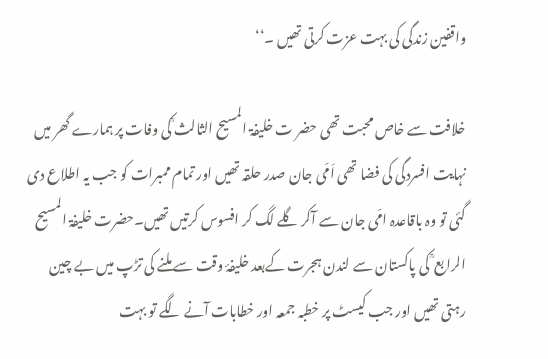واقفین زندگی کی بہت عزت کرتی تھیں ۔‘‘

خلافت سے خاص محبت تھی حضر ت خلیفۃ المسیح الثالث ؒکی وفات پر ہمارے گھر میں نہایت افسردگی کی فضا تھی اَمّی جان صدر حلقہ تھیں اور تمام ممبرات کو جب یہ اطلاع دی گئی تو وہ باقاعدہ امّی جان سے آکر گلے لگ کر افسوس کرتیں تھیں۔حضرت خلیفۃ المسیح الرابع ؒ کی پاکستان سے لندن ہجرت کےبعد خلیفۂ وقت سے ملنے کی تڑپ میں بے چین رہتی تھیں اور جب کیسٹ پر خطبہ جمعہ اور خطابات آنے لگے تو بہت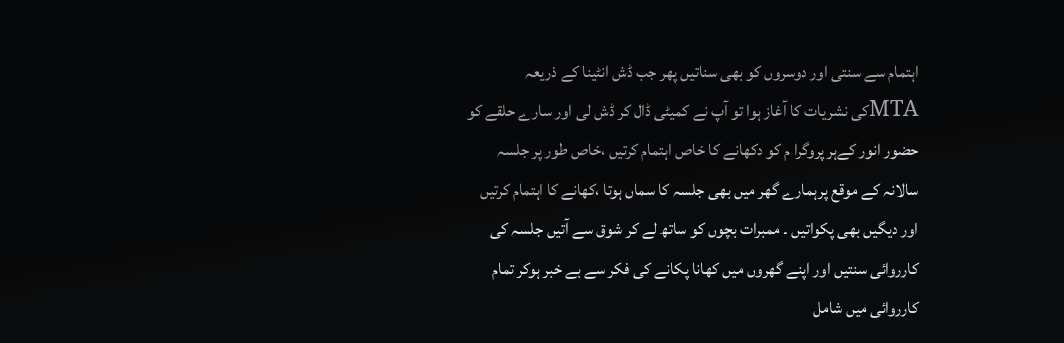اہتمام سے سنتی اور دوسروں کو بھی سناتیں پھر جب ڈش انٹینا کے ذریعہ MTAکی نشریات کا آغاز ہوا تو آپ نے کمیٹی ڈال کر ڈش لی اور سارے حلقے کو حضور انور کےہر پروگرا م کو دکھانے کا خاص اہتمام کرتیں ،خاص طور پر جلسہ سالانہ کے موقع پرہمارے گھر میں بھی جلسہ کا سماں ہوتا ،کھانے کا اہتمام کرتیں اور دیگیں بھی پکواتیں ۔ ممبرات بچوں کو ساتھ لے کر شوق سے آتیں جلسہ کی کارروائی سنتیں اور اپنے گھروں میں کھانا پکانے کی فکر سے بے خبر ہوکر تمام کارروائی میں شامل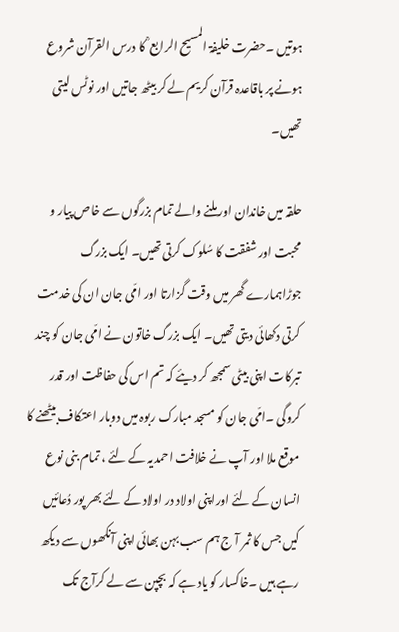ہوتیں ۔حضرت خلیفۃ المسیح الرابع ؒ کا درس القرآن شروع ہونے پر باقاعدہ قرآن کریم لے کر بیٹھ جاتیں اور نوٹس لیتی تھیں۔

حلقہ میں خاندان اور ملنے والے تمام بزرگوں سے خاص پیار و محبت اور شفقت کا سُلوک کرتی تھیں۔ ایک بزرگ جوڑاہمارے گھر میں وقت گزارتا اور امّی جان ان کی خدمت کرتی دکھائی دیتی تھیں۔ ایک بزرگ خاتون نے امّی جان کو چند تبرکات اپنی بیٹی سمجھ کر دیئے کہ تم اس کی حفاظت اور قدر کروگی ۔امّی جان کو مسجد مبارک ربوہ میں دوبار اعتکاف بیٹھنے کا موقع ملا اور آپ نے خلافت احمدیہ کے لئے ، تمام بنی نوع انسان کے لئے اوراپنی اولاد در اولاد کے لئے بھر پور دُعائیں کیں جس کا ثمر آ ج ہم سب بہن بھائی اپنی آنکھوں سے دیکھ رہے ہیں ۔خاکسار کو یاد ہے کہ بچپن سے لے کرآج تک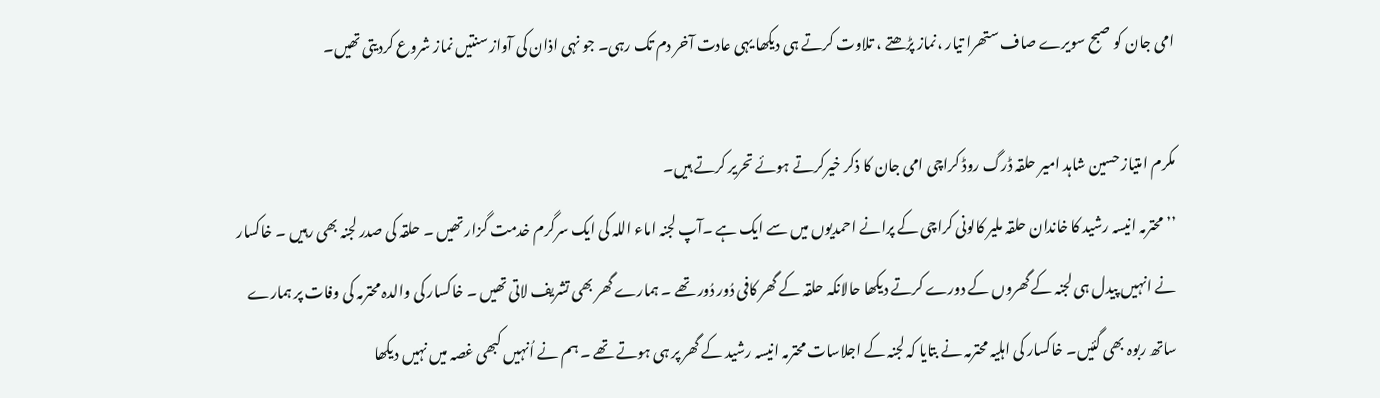امی جان کو صبح سویرے صاف ستھرا تیار ،نماز پڑھتے ، تلاوت کرتے ہی دیکھا یہی عادت آخر دم تک رہی۔ جو نہی اذان کی آواز سنتیں نماز شروع کردیتی تھیں۔

مکرم امتیاز حسین شاہد امیر حلقہ ڈرگ روڈ کراچی امی جان کا ذکر خیرکرتے ہوئے تحریر کرتے ہیں۔
’’محترمہ انیسہ رشید کا خاندان حلقہ ملیر کالونی کراچی کے پرانے احمدیوں میں سے ایک ہے ۔آپ لجنہ اماء اللہ کی ایک سرگرم خدمت گزار تھیں ۔ حلقہ کی صدر لجنہ بھی رہیں ۔ خاکسار نے انہیں پیدل ہی لجنہ کے گھروں کے دورے کرتے دیکھا حالانکہ حلقہ کے گھر کافی دُور دُور تھے ۔ ہمارے گھر بھی تشریف لاتی تھیں ۔ خاکسار کی والدہ محترمہ کی وفات پر ہمارے ساتھ ربوہ بھی گئیں۔ خاکسار کی اہلیہ محترمہ نے بتایا کہ لجنہ کے اجلاسات محترمہ انیسہ رشید کے گھر پر ہی ہوتے تھے ۔ ہم نے اُنہیں کبھی غصہ میں نہیں دیکھا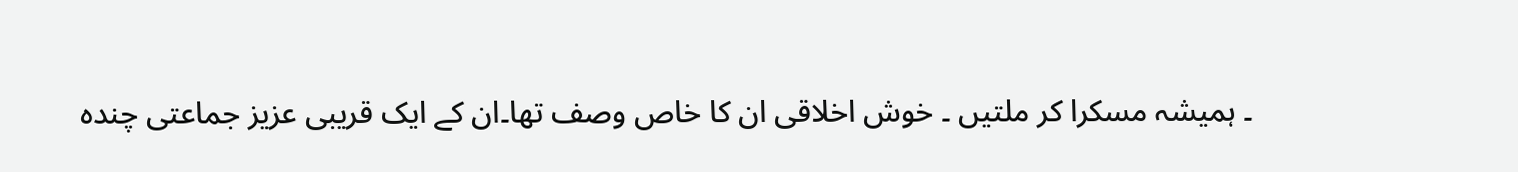۔ ہمیشہ مسکرا کر ملتیں ۔ خوش اخلاقی ان کا خاص وصف تھا۔ان کے ایک قریبی عزیز جماعتی چندہ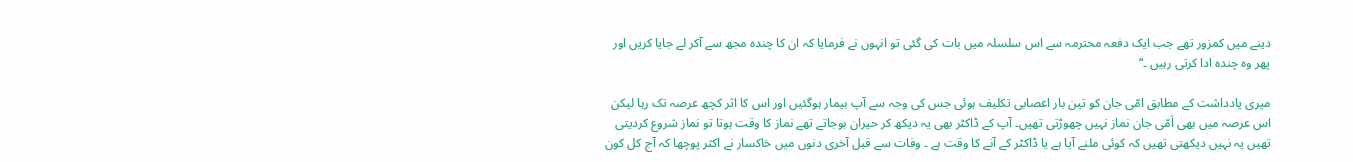دینے میں کمزور تھے جب ایک دفعہ محترمہ سے اس سلسلہ میں بات کی گئی تو انہوں نے فرمایا کہ ان کا چندہ مجھ سے آکر لے جایا کریں اور پھر وہ چندہ ادا کرتی رہیں ۔‘‘

میری یادداشت کے مطابق امّی جان کو تین بار اعصابی تکلیف ہوئی جس کی وجہ سے آپ بیمار ہوگئیں اور اس کا اثر کچھ عرصہ تک رہا لیکن اس عرصہ میں بھی اَمّی جان نماز نہیں چھوڑتی تھیں۔ آپ کے ڈاکٹر بھی یہ دیکھ کر حیران ہوجاتے تھے نماز کا وقت ہوتا تو نماز شروع کردیتی تھیں یہ نہیں دیکھتی تھیں کہ کوئی ملنے آیا ہے یا ڈاکٹر کے آنے کا وقت ہے ۔ وفات سے قبل آخری دنوں میں خاکسار نے اکثر پوچھا کہ آج کل کون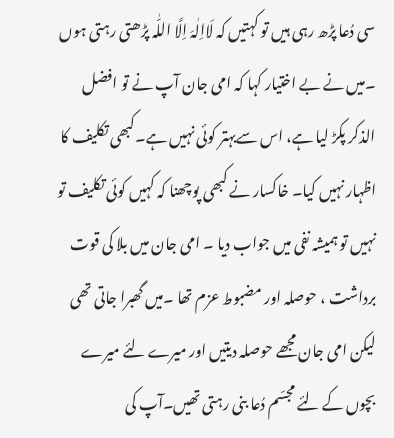سی دُعا پڑھ رہی ہیں تو کہتیں کہ لَااِلٰہَ اِلَّا اللّٰہ پڑھتی رہتی ہوں ۔میں نے بے اختیار کہا کہ امی جان آپ نے تو افضل الذکر پکڑ لیا ہے، اس سےبہتر کوئی نہیں ہے۔کبھی تکلیف کا اظہار نہیں کیا۔ خاکسار نے کبھی پوچھنا کہ کہیں کوئی تکلیف تو نہیں تو ہمیشہ نفی میں جواب دیا ۔ امی جان میں بلا کی قوت برداشت ، حوصلہ اور مضبوط عزم تھا ۔میں گھبرا جاتی تھی لیکن امی جان مجھے حوصلہ دیتیں اور میرے لئے میرے بچوں کے لئے مجسّم دُعا بنی رہتی تھیں۔آپ کی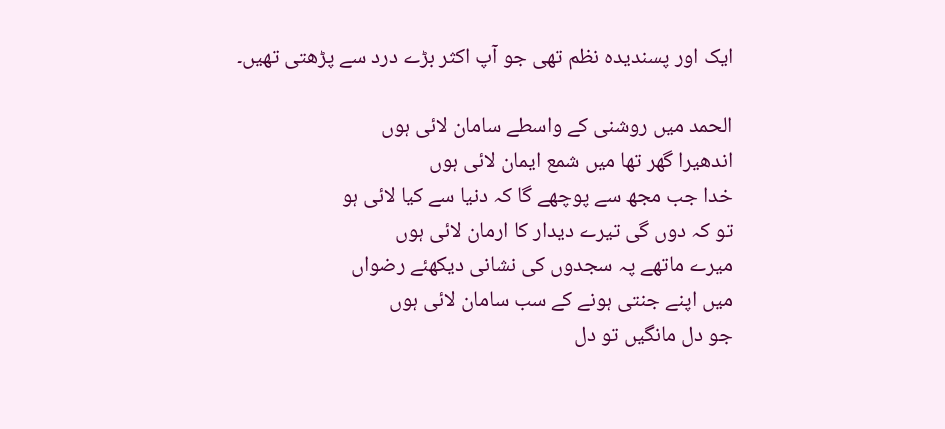ایک اور پسندیدہ نظم تھی جو آپ اکثر بڑے درد سے پڑھتی تھیں۔

الحمد میں روشنی کے واسطے سامان لائی ہوں
اندھیرا گھر تھا میں شمع ایمان لائی ہوں
خدا جب مجھ سے پوچھے گا کہ دنیا سے کیا لائی ہو
تو کہ دوں گی تیرے دیدار کا ارمان لائی ہوں
میرے ماتھے پہ سجدوں کی نشانی دیکھئے رضواں
میں اپنے جنتی ہونے کے سب سامان لائی ہوں
جو دل مانگیں تو دل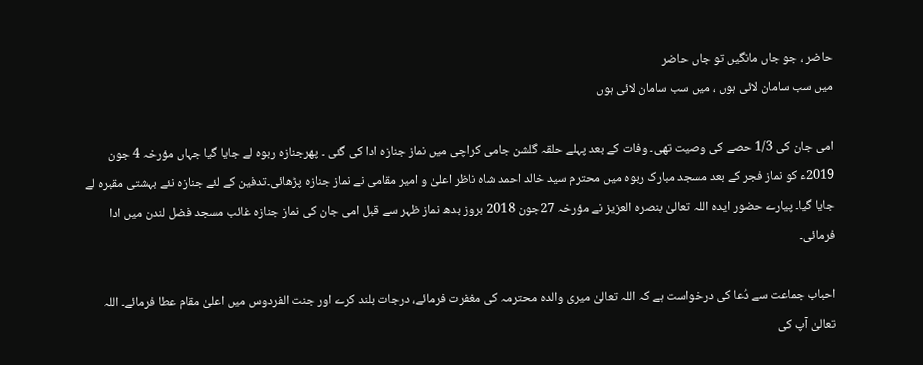حاضر ، جو جاں مانگیں تو جاں حاضر
میں سب سامان لائی ہوں ، میں سب سامان لائی ہوں

امی جان کی 1/3 حصے کی وصیت تھی۔ وفات کے بعد پہلے حلقہ گلشن جامی کراچی میں نماز جنازہ ادا کی گئی ۔ پھرجنازہ ربوہ لے جایا گیا جہاں مؤرخہ 4 جون 2019ء کو نماز فجر کے بعد مسجد مبارک ربوہ میں محترم سید خالد احمد شاہ ناظر اعلیٰ و امیر مقامی نے نماز جنازہ پڑھائی۔تدفین کے لئے جنازہ نئے بہشتی مقبرہ لے جایا گیا۔ پیارے حضور ایدہ اللہ تعالیٰ بنصرہ العزیز نے مؤرخہ 27جون 2018 بروز بدھ نماز ظہر سے قبل امی جان کی نماز جنازہ غائب مسجد فضل لندن میں ادا فرمائی۔

احباب جماعت سے دُعا کی درخواست ہے کہ اللہ تعالیٰ میری والدہ محترمہ کی مغفرت فرمائے، درجات بلند کرے اور جنت الفردوس میں اعلیٰ مقام عطا فرمائے۔ اللہ تعالیٰ آپ کی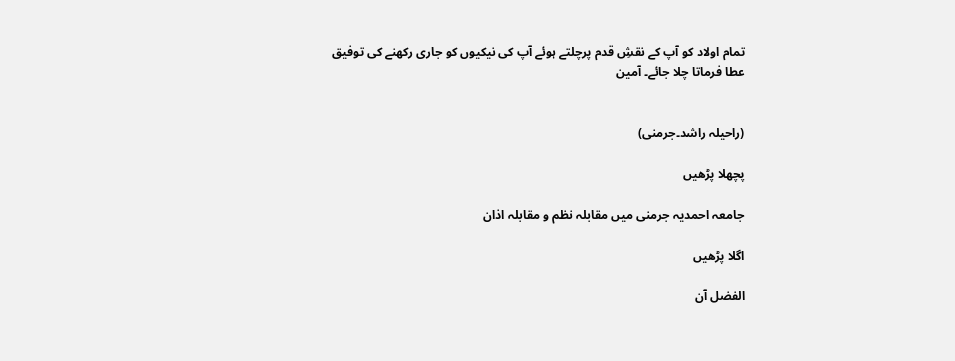تمام اولاد کو آپ کے نقشِ قدم پرچلتے ہوئے آپ کی نیکیوں کو جاری رکھنے کی توفیق عطا فرماتا چلا جائے۔ آمین


(راحیلہ راشد۔جرمنی)

پچھلا پڑھیں

جامعہ احمدیہ جرمنی میں مقابلہ نظم و مقابلہ اذان

اگلا پڑھیں

الفضل آن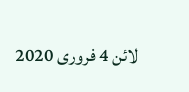لائن 4 فروری 2020